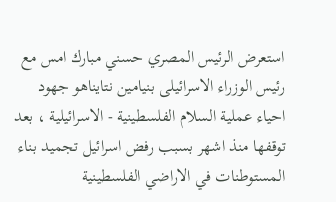استعرض الرئيس المصري حسني مبارك امس مع رئيس الوزراء الاسرائيلى بنيامين نتايناهو جهود احياء عملية السلام الفلسطينية - الاسرائيلية ، بعد توقفها منذ اشهر بسبب رفض اسرائيل تجميد بناء المستوطنات في الاراضي الفلسطينية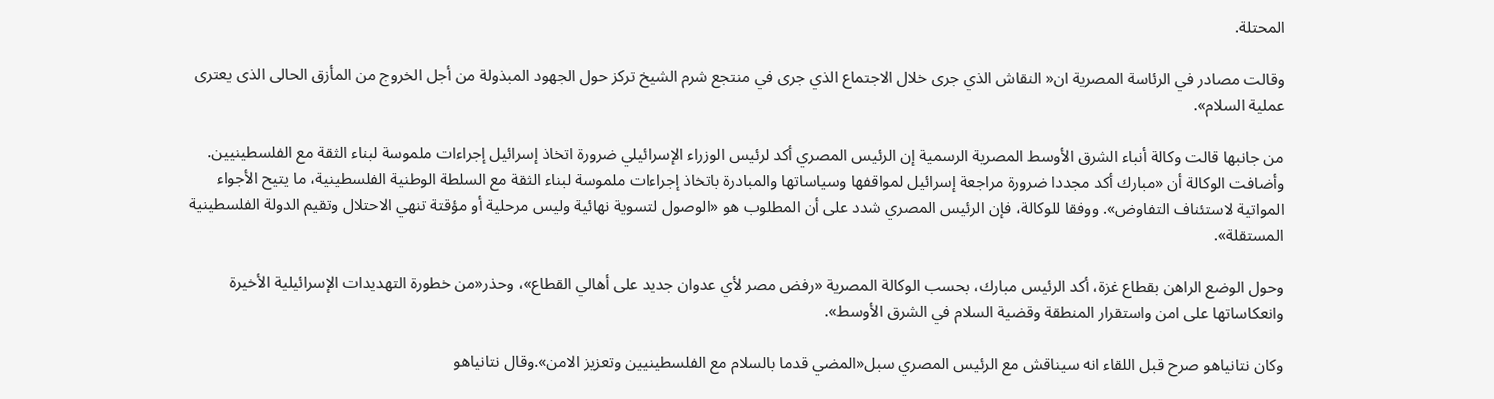المحتلة.

وقالت مصادر في الرئاسة المصرية ان« النقاش الذي جرى خلال الاجتماع الذي جرى في منتجع شرم الشيخ تركز حول الجهود المبذولة من أجل الخروج من المأزق الحالى الذى يعترى عملية السلام».

من جانبها قالت وكالة أنباء الشرق الأوسط المصرية الرسمية إن الرئيس المصري أكد لرئيس الوزراء الإسرائيلي ضرورة اتخاذ إسرائيل إجراءات ملموسة لبناء الثقة مع الفلسطينيين. وأضافت الوكالة أن «مبارك أكد مجددا ضرورة مراجعة إسرائيل لمواقفها وسياساتها والمبادرة باتخاذ إجراءات ملموسة لبناء الثقة مع السلطة الوطنية الفلسطينية، ما يتيح الأجواء المواتية لاستئناف التفاوض». ووفقا للوكالة، فإن الرئيس المصري شدد على أن المطلوب هو «الوصول لتسوية نهائية وليس مرحلية أو مؤقتة تنهي الاحتلال وتقيم الدولة الفلسطينية المستقلة».

وحول الوضع الراهن بقطاع غزة، أكد الرئيس مبارك، بحسب الوكالة المصرية «رفض مصر لأي عدوان جديد على أهالي القطاع»، وحذر«من خطورة التهديدات الإسرائيلية الأخيرة وانعكاساتها على امن واستقرار المنطقة وقضية السلام في الشرق الأوسط».

وكان نتانياهو صرح قبل اللقاء انه سيناقش مع الرئيس المصري سبل«المضي قدما بالسلام مع الفلسطينيين وتعزيز الامن».وقال نتانياهو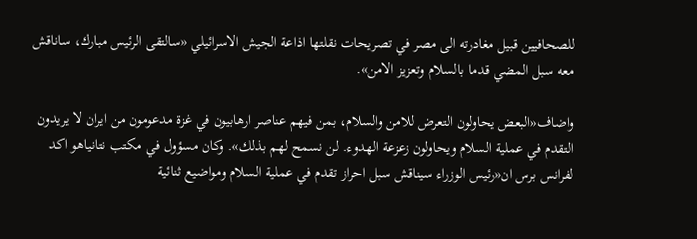للصحافيين قبيل مغادرته الى مصر في تصريحات نقلتها اذاعة الجيش الاسرائيلي «سالتقى الرئيس مبارك، ساناقش معه سبل المضي قدما بالسلام وتعزيز الامن».

واضاف«البعض يحاولون التعرض للامن والسلام، بمن فيهم عناصر ارهابيون في غزة مدعومون من ايران لا يريدون التقدم في عملية السلام ويحاولون زعزعة الهدوء. لن نسمح لهم بذلك». وكان مسؤول في مكتب نتانياهو اكد لفرانس برس ان«رئيس الوزراء سيناقش سبل احراز تقدم في عملية السلام ومواضيع ثنائية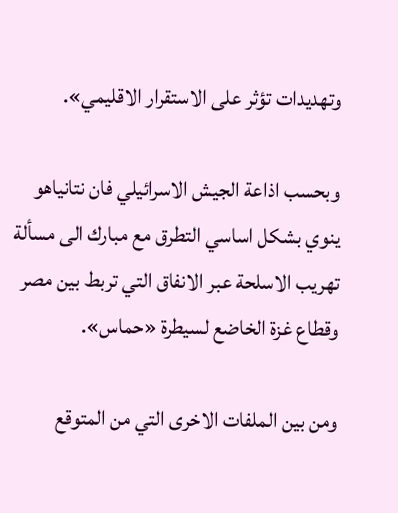وتهديدات تؤثر على الاستقرار الاقليمي».

وبحسب اذاعة الجيش الاسرائيلي فان نتانياهو ينوي بشكل اساسي التطرق مع مبارك الى مسألة تهريب الاسلحة عبر الانفاق التي تربط بين مصر وقطاع غزة الخاضع لسيطرة «حماس».

ومن بين الملفات الاخرى التي من المتوقع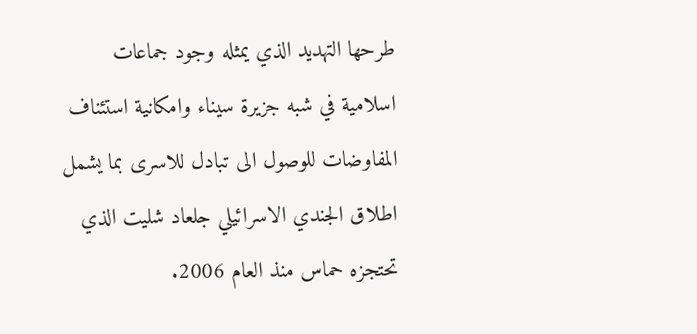طرحها التهديد الذي يمثله وجود جماعات اسلامية في شبه جزيرة سيناء وامكانية استئناف المفاوضات للوصول الى تبادل للاسرى بما يشمل اطلاق الجندي الاسرائيلي جلعاد شليت الذي تحتجزه حماس منذ العام 2006.